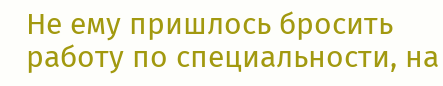Не ему пришлось бросить работу по специальности, на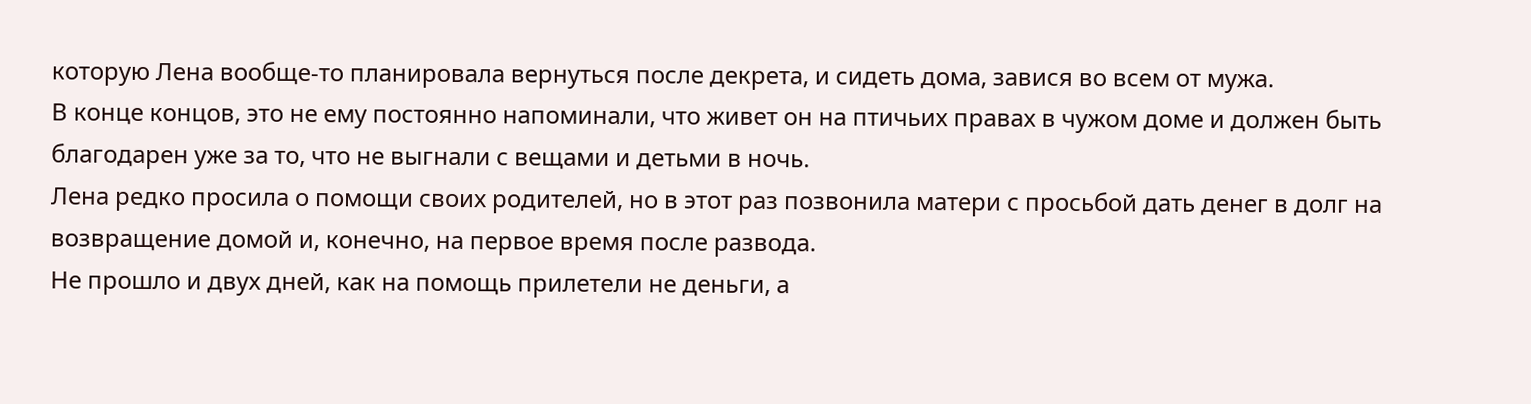которую Лена вообще-то планировала вернуться после декрета, и сидеть дома, завися во всем от мужа.
В конце концов, это не ему постоянно напоминали, что живет он на птичьих правах в чужом доме и должен быть благодарен уже за то, что не выгнали с вещами и детьми в ночь.
Лена редко просила о помощи своих родителей, но в этот раз позвонила матери с просьбой дать денег в долг на возвращение домой и, конечно, на первое время после развода.
Не прошло и двух дней, как на помощь прилетели не деньги, а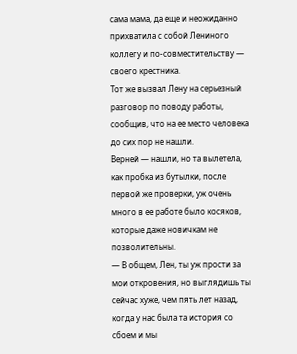сама мама, да еще и неожиданно прихватила с собой Лениного коллегу и по-совместительству — своего крестника.
Тот же вызвал Лену на серьезный разговор по поводу работы, сообщив, что на ее место человека до сих пор не нашли.
Верней — нашли, но та вылетела, как пробка из бутылки, после первой же проверки, уж очень много в ее работе было косяков, которые даже новичкам не позволительны.
— В общем, Лен, ты уж прости за мои откровения, но выглядишь ты сейчас хуже, чем пять лет назад, когда у нас была та история со сбоем и мы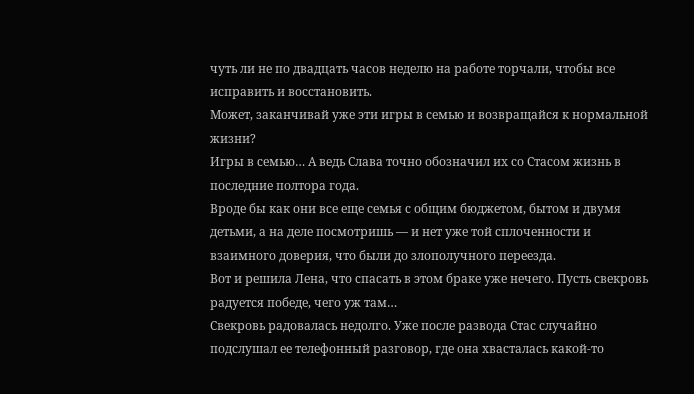чуть ли не по двадцать часов неделю на работе торчали, чтобы все исправить и восстановить.
Может, заканчивай уже эти игры в семью и возвращайся к нормальной жизни?
Игры в семью… А ведь Слава точно обозначил их со Стасом жизнь в последние полтора года.
Вроде бы как они все еще семья с общим бюджетом, бытом и двумя детьми, а на деле посмотришь — и нет уже той сплоченности и взаимного доверия, что были до злополучного переезда.
Вот и решила Лена, что спасать в этом браке уже нечего. Пусть свекровь радуется победе, чего уж там…
Свекровь радовалась недолго. Уже после развода Стас случайно подслушал ее телефонный разговор, где она хвасталась какой-то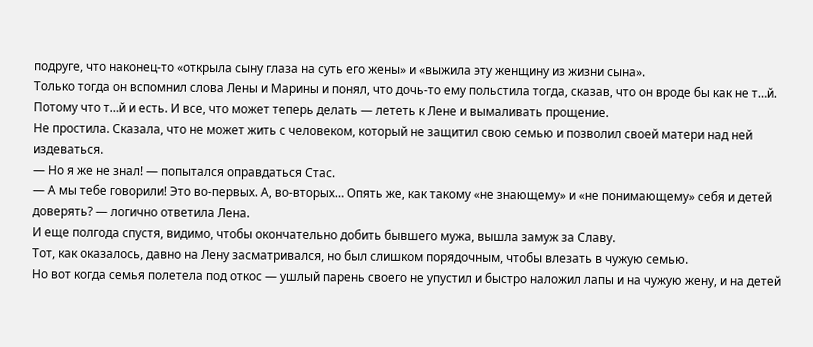подруге, что наконец-то «открыла сыну глаза на суть его жены» и «выжила эту женщину из жизни сына».
Только тогда он вспомнил слова Лены и Марины и понял, что дочь-то ему польстила тогда, сказав, что он вроде бы как не т…й.
Потому что т…й и есть. И все, что может теперь делать — лететь к Лене и вымаливать прощение.
Не простила. Сказала, что не может жить с человеком, который не защитил свою семью и позволил своей матери над ней издеваться.
— Но я же не знал! — попытался оправдаться Стас.
— А мы тебе говорили! Это во-первых. А, во-вторых… Опять же, как такому «не знающему» и «не понимающему» себя и детей доверять? — логично ответила Лена.
И еще полгода спустя, видимо, чтобы окончательно добить бывшего мужа, вышла замуж за Славу.
Тот, как оказалось, давно на Лену засматривался, но был слишком порядочным, чтобы влезать в чужую семью.
Но вот когда семья полетела под откос — ушлый парень своего не упустил и быстро наложил лапы и на чужую жену, и на детей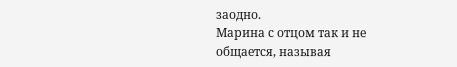заодно.
Марина с отцом так и не общается, называя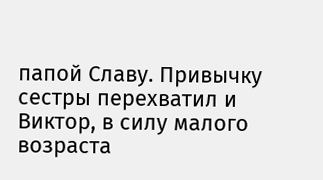папой Славу. Привычку сестры перехватил и Виктор, в силу малого возраста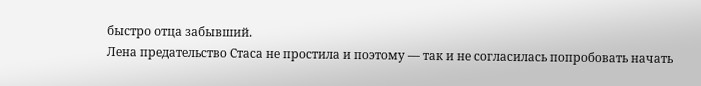быстро отца забывший.
Лена предательство Стаса не простила и поэтому — так и не согласилась попробовать начать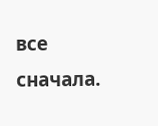все сначала.